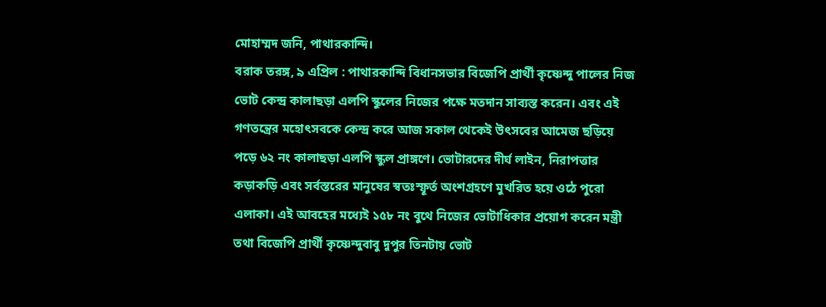মোহাম্মদ জনি, পাথারকান্দি।
বরাক তরঙ্গ, ৯ এপ্রিল : পাথারকান্দি বিধানসভার বিজেপি প্রার্থী কৃষ্ণেন্দু পালের নিজ ভোট কেন্দ্র কালাছড়া এলপি স্কুলের নিজের পক্ষে মতদান সাব্যস্ত করেন। এবং এই গণতন্ত্রের মহোৎসবকে কেন্দ্র করে আজ সকাল থেকেই উৎসবের আমেজ ছড়িয়ে পড়ে ৬২ নং কালাছড়া এলপি স্কুল প্রাঙ্গণে। ভোটারদের দীর্ঘ লাইন, নিরাপত্তার কড়াকড়ি এবং সর্বস্তরের মানুষের স্বতঃস্ফূর্ত অংশগ্রহণে মুখরিত হয়ে ওঠে পুরো এলাকা। এই আবহের মধ্যেই ১৫৮ নং বুথে নিজের ভোটাধিকার প্রয়োগ করেন মন্ত্রী তথা বিজেপি প্রার্থী কৃষ্ণেন্দুবাবু দুপুর তিনটায় ভোট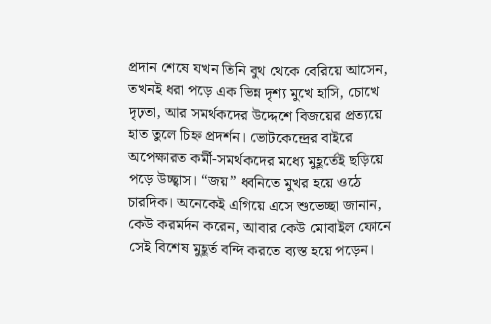প্রদান শেষে যখন তিনি বুথ থেকে বেরিয়ে আসেন, তখনই ধরা পড়ে এক ভিন্ন দৃশ্য মুখে হাসি, চোখে দৃঢ়তা, আর সমর্থকদের উদ্দেশে বিজয়ের প্রত্যয়ে হাত তুলে চিহ্ন প্রদর্শন। ভোটকেন্দ্রের বাইরে অপেক্ষারত কর্মী-সমর্থকদের মধ্যে মুহূর্তেই ছড়িয়ে পড়ে উচ্ছ্বাস। “জয়” ধ্বনিতে মুখর হয়ে ওঠে চারদিক। অনেকেই এগিয়ে এসে শুভেচ্ছা জানান, কেউ করমর্দন করেন, আবার কেউ মোবাইল ফোনে সেই বিশেষ মুহূর্ত বন্দি করতে ব্যস্ত হয়ে পড়েন।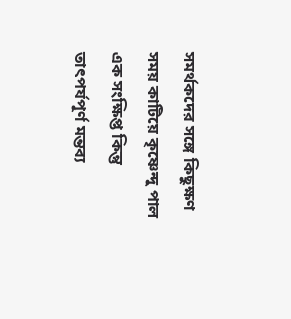সমর্থকদের সঙ্গে কিছুক্ষণ সময় কাটিয়ে কৃষ্ণেন্দু পাল এক সংক্ষিপ্ত কিন্তু তাৎপর্যপূর্ণ মন্তব্য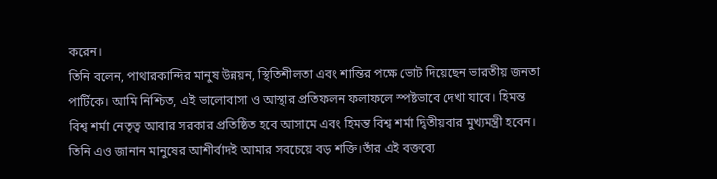করেন।
তিনি বলেন, পাথারকান্দির মানুষ উন্নয়ন, স্থিতিশীলতা এবং শান্তির পক্ষে ভোট দিয়েছেন ভারতীয় জনতা পার্টিকে। আমি নিশ্চিত, এই ভালোবাসা ও আস্থার প্রতিফলন ফলাফলে স্পষ্টভাবে দেখা যাবে। হিমন্ত বিশ্ব শর্মা নেতৃত্ব আবার সরকার প্রতিষ্ঠিত হবে আসামে এবং হিমন্ত বিশ্ব শর্মা দ্বিতীয়বার মুখ্যমন্ত্রী হবেন। তিনি এও জানান মানুষের আশীর্বাদই আমার সবচেয়ে বড় শক্তি।তাঁর এই বক্তব্যে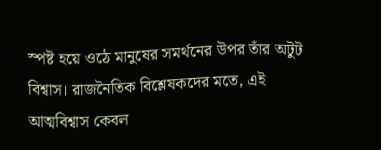স্পষ্ট হয়ে ওঠে মানুষের সমর্থনের উপর তাঁর অটুট বিশ্বাস। রাজনৈতিক বিশ্লেষকদের মতে, এই আত্মবিশ্বাস কেবল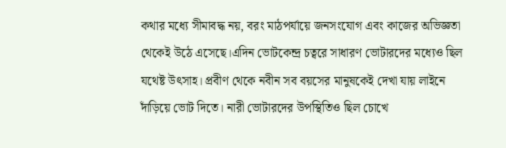কথার মধ্যে সীমাবদ্ধ নয়, বরং মাঠপর্যায়ে জনসংযোগ এবং কাজের অভিজ্ঞতা থেকেই উঠে এসেছে।এদিন ভোটকেন্দ্র চত্বরে সাধারণ ভোটারদের মধ্যেও ছিল যথেষ্ট উৎসাহ। প্রবীণ থেকে নবীন সব বয়সের মানুষকেই দেখা যায় লাইনে দাঁড়িয়ে ভোট দিতে। নারী ভোটারদের উপস্থিতিও ছিল চোখে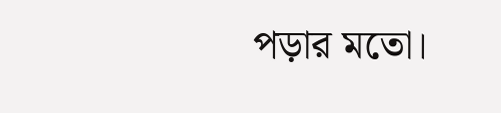পড়ার মতো।